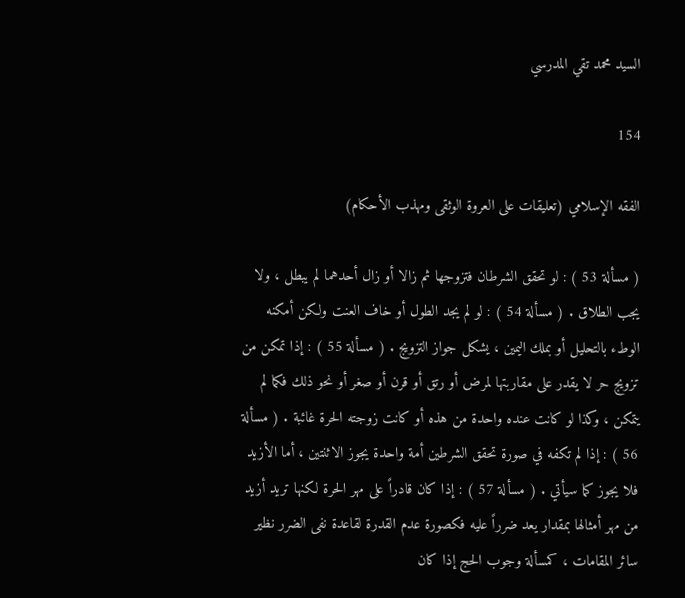السيد محمد تقي المدرسي

154

الفقه الإسلامي (تعليقات على العروة الوثقى ومهذب الأحكام)

( مسألة 53 ) : لو تحقق الشرطان فتزوجها ثم زالا أو زال أحدهما لم يبطل ، ولا يجب الطلاق . ( مسألة 54 ) : لو لم يجد الطول أو خاف العنت ولكن أمكنه الوطء بالتحليل أو بملك اليمين ، يشكل جواز التزويج . ( مسألة 55 ) : إذا تمكن من تزويج حر لا يقدر على مقاربتها لمرض أو رتق أو قرن أو صغر أو نحو ذلك فكما لم يتمكن ، وكذا لو كانت عنده واحدة من هذه أو كانت زوجته الحرة غائبة . ( مسألة 56 ) : إذا لم تكفه في صورة تحقق الشرطين أمة واحدة يجوز الاثنتين ، أما الأزيد فلا يجوز كما سيأتي . ( مسألة 57 ) : إذا كان قادراً على مهر الحرة لكنها تريد أزيد من مهر أمثالها بمقدار يعد ضرراً عليه فكصورة عدم القدرة لقاعدة نفى الضرر نظير سائر المقامات ، كمسألة وجوب الحج إذا كان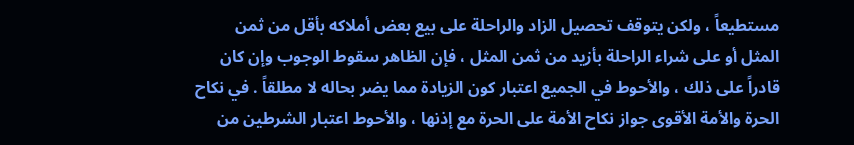مستطيعاً ، ولكن يتوقف تحصيل الزاد والراحلة على بيع بعض أملاكه بأقل من ثمن المثل أو على شراء الراحلة بأزيد من ثمن المثل ، فإن الظاهر سقوط الوجوب وإن كان قادراً على ذلك ، والأحوط في الجميع اعتبار كون الزيادة مما يضر بحاله لا مطلقاً . في نكاح الحرة والأمة الأقوى جواز نكاح الأمة على الحرة مع إذنها ، والأحوط اعتبار الشرطين من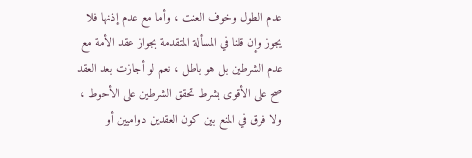عدم الطول وخوف العنت ، وأما مع عدم إذنها فلا يجوز وإن قلنا في المسألة المتقدمة بجواز عقد الأمة مع عدم الشرطين بل هو باطل ، نعم لو أجازت بعد العقد صح على الأقوى بشرط تحقق الشرطين على الأحوط ، ولا فرق في المنع بين كون العقدين دواميين أو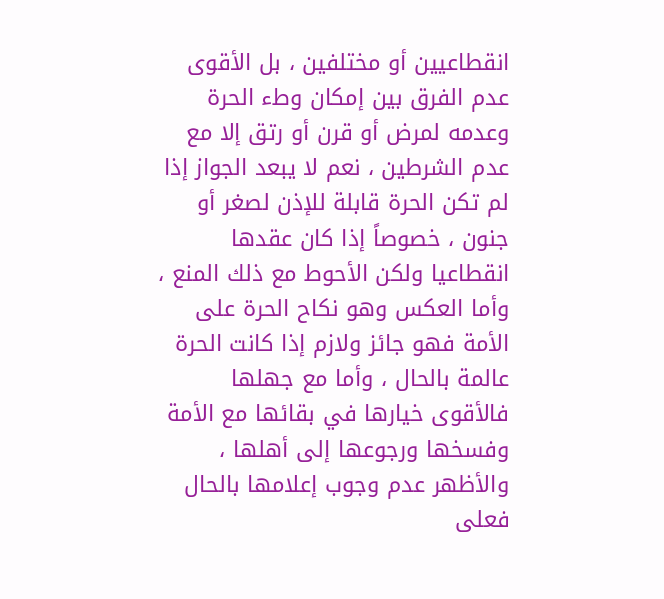انقطاعيين أو مختلفين ، بل الأقوى عدم الفرق بين إمكان وطء الحرة وعدمه لمرض أو قرن أو رتق إلا مع عدم الشرطين ، نعم لا يبعد الجواز إذا لم تكن الحرة قابلة للإذن لصغر أو جنون ، خصوصاً إذا كان عقدها انقطاعيا ولكن الأحوط مع ذلك المنع ، وأما العكس وهو نكاح الحرة على الأمة فهو جائز ولازم إذا كانت الحرة عالمة بالحال ، وأما مع جهلها فالأقوى خيارها في بقائها مع الأمة وفسخها ورجوعها إلى أهلها ، والأظهر عدم وجوب إعلامها بالحال فعلى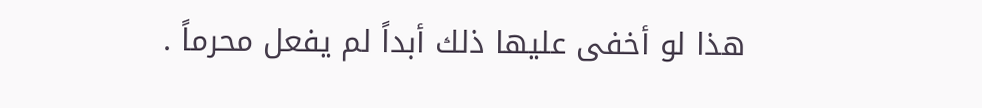هذا لو أخفى عليها ذلك أبداً لم يفعل محرماً .